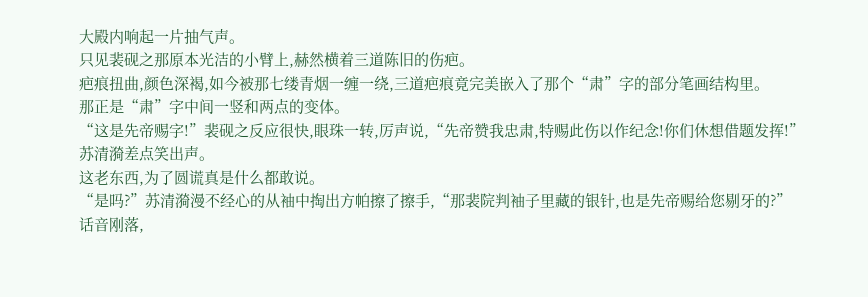大殿内响起一片抽气声。
只见裴砚之那原本光洁的小臂上,赫然横着三道陈旧的伤疤。
疤痕扭曲,颜色深褐,如今被那七缕青烟一缠一绕,三道疤痕竟完美嵌入了那个“肃”字的部分笔画结构里。
那正是“肃”字中间一竖和两点的变体。
“这是先帝赐字!”裴砚之反应很快,眼珠一转,厉声说,“先帝赞我忠肃,特赐此伤以作纪念!你们休想借题发挥!”
苏清漪差点笑出声。
这老东西,为了圆谎真是什么都敢说。
“是吗?”苏清漪漫不经心的从袖中掏出方帕擦了擦手,“那裴院判袖子里藏的银针,也是先帝赐给您剔牙的?”
话音刚落,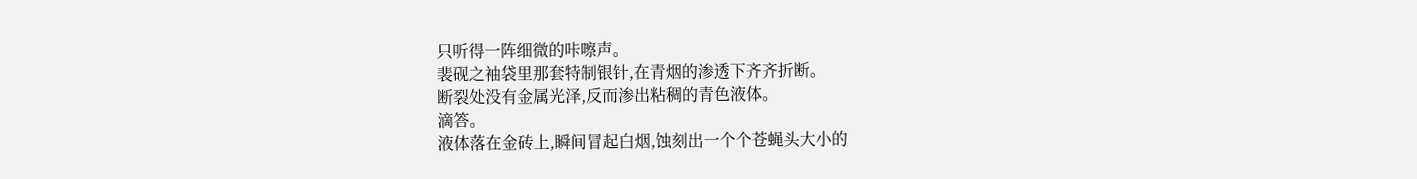只听得一阵细微的咔嚓声。
裴砚之袖袋里那套特制银针,在青烟的渗透下齐齐折断。
断裂处没有金属光泽,反而渗出粘稠的青色液体。
滴答。
液体落在金砖上,瞬间冒起白烟,蚀刻出一个个苍蝇头大小的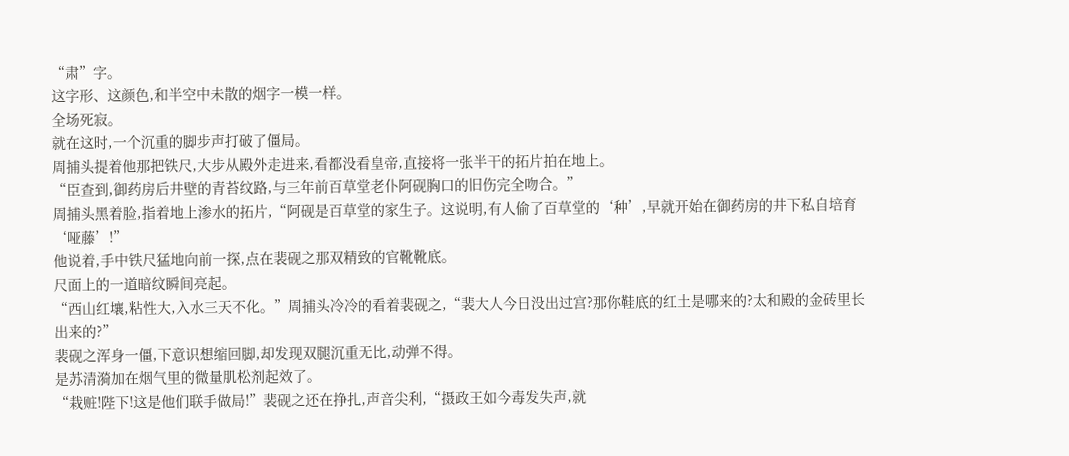“肃”字。
这字形、这颜色,和半空中未散的烟字一模一样。
全场死寂。
就在这时,一个沉重的脚步声打破了僵局。
周捕头提着他那把铁尺,大步从殿外走进来,看都没看皇帝,直接将一张半干的拓片拍在地上。
“臣查到,御药房后井壁的青苔纹路,与三年前百草堂老仆阿砚胸口的旧伤完全吻合。”
周捕头黑着脸,指着地上渗水的拓片,“阿砚是百草堂的家生子。这说明,有人偷了百草堂的‘种’,早就开始在御药房的井下私自培育‘哑藤’!”
他说着,手中铁尺猛地向前一探,点在裴砚之那双精致的官靴靴底。
尺面上的一道暗纹瞬间亮起。
“西山红壤,粘性大,入水三天不化。”周捕头冷冷的看着裴砚之,“裴大人今日没出过宫?那你鞋底的红土是哪来的?太和殿的金砖里长出来的?”
裴砚之浑身一僵,下意识想缩回脚,却发现双腿沉重无比,动弹不得。
是苏清漪加在烟气里的微量肌松剂起效了。
“栽赃!陛下!这是他们联手做局!”裴砚之还在挣扎,声音尖利,“摄政王如今毒发失声,就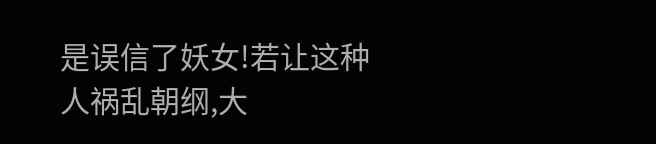是误信了妖女!若让这种人祸乱朝纲,大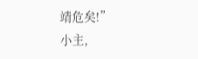靖危矣!”
小主,